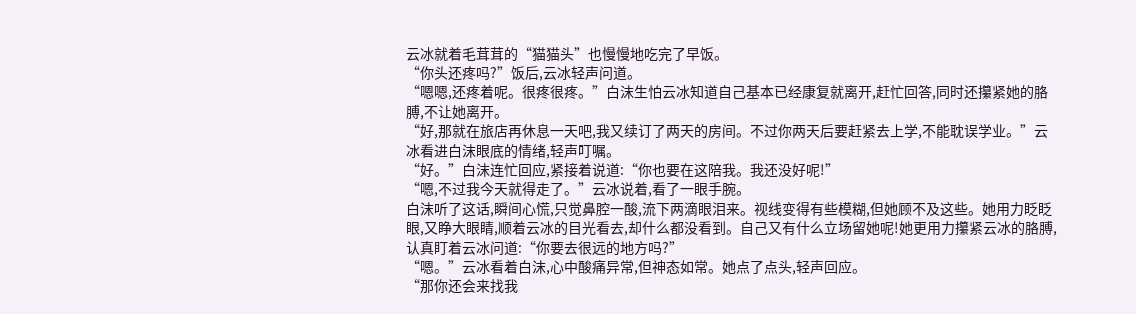云冰就着毛茸茸的“猫猫头”也慢慢地吃完了早饭。
“你头还疼吗?”饭后,云冰轻声问道。
“嗯嗯,还疼着呢。很疼很疼。”白沫生怕云冰知道自己基本已经康复就离开,赶忙回答,同时还攥紧她的胳膊,不让她离开。
“好,那就在旅店再休息一天吧,我又续订了两天的房间。不过你两天后要赶紧去上学,不能耽误学业。”云冰看进白沫眼底的情绪,轻声叮嘱。
“好。”白沫连忙回应,紧接着说道:“你也要在这陪我。我还没好呢!”
“嗯,不过我今天就得走了。”云冰说着,看了一眼手腕。
白沫听了这话,瞬间心慌,只觉鼻腔一酸,流下两滴眼泪来。视线变得有些模糊,但她顾不及这些。她用力眨眨眼,又睁大眼睛,顺着云冰的目光看去,却什么都没看到。自己又有什么立场留她呢!她更用力攥紧云冰的胳膊,认真盯着云冰问道:“你要去很远的地方吗?”
“嗯。”云冰看着白沫,心中酸痛异常,但神态如常。她点了点头,轻声回应。
“那你还会来找我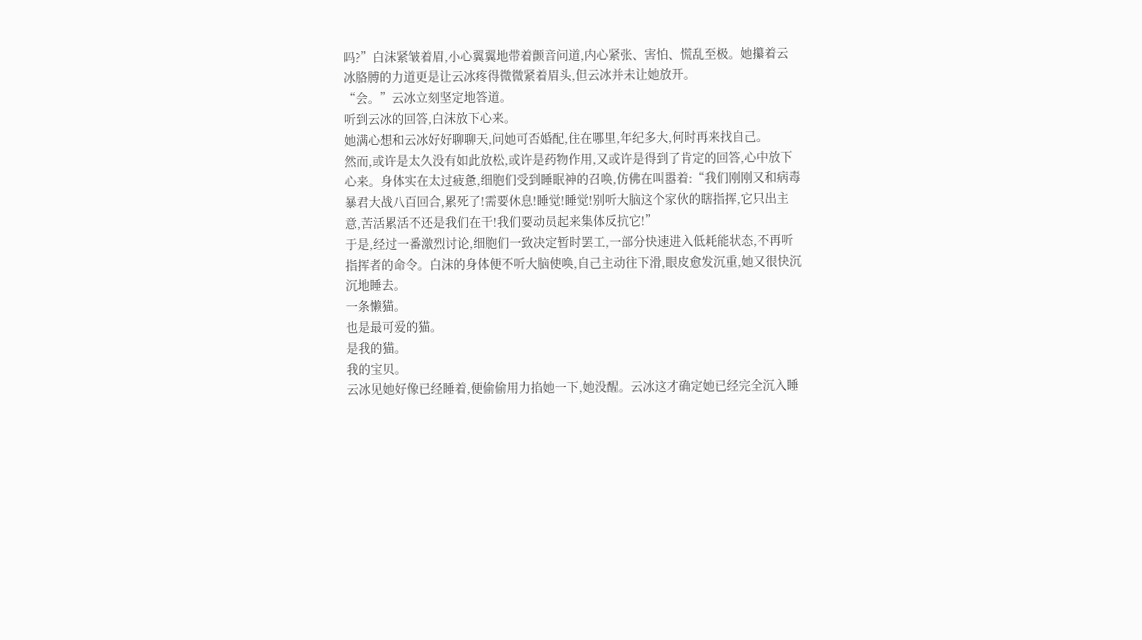吗?”白沫紧皱着眉,小心翼翼地带着颤音问道,内心紧张、害怕、慌乱至极。她攥着云冰胳膊的力道更是让云冰疼得微微紧着眉头,但云冰并未让她放开。
“会。”云冰立刻坚定地答道。
听到云冰的回答,白沫放下心来。
她满心想和云冰好好聊聊天,问她可否婚配,住在哪里,年纪多大,何时再来找自己。
然而,或许是太久没有如此放松,或许是药物作用,又或许是得到了肯定的回答,心中放下心来。身体实在太过疲惫,细胞们受到睡眠神的召唤,仿佛在叫嚣着:“我们刚刚又和病毒暴君大战八百回合,累死了!需要休息!睡觉!睡觉!别听大脑这个家伙的瞎指挥,它只出主意,苦活累活不还是我们在干!我们要动员起来集体反抗它!”
于是,经过一番激烈讨论,细胞们一致决定暂时罢工,一部分快速进入低耗能状态,不再听指挥者的命令。白沫的身体便不听大脑使唤,自己主动往下滑,眼皮愈发沉重,她又很快沉沉地睡去。
一条懒猫。
也是最可爱的猫。
是我的猫。
我的宝贝。
云冰见她好像已经睡着,便偷偷用力掐她一下,她没醒。云冰这才确定她已经完全沉入睡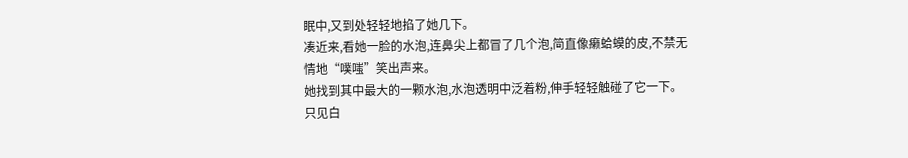眠中,又到处轻轻地掐了她几下。
凑近来,看她一脸的水泡,连鼻尖上都冒了几个泡,简直像癞蛤蟆的皮,不禁无情地“噗嗤”笑出声来。
她找到其中最大的一颗水泡,水泡透明中泛着粉,伸手轻轻触碰了它一下。
只见白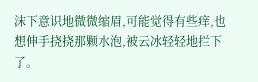沫下意识地微微缩眉,可能觉得有些痒,也想伸手挠挠那颗水泡,被云冰轻轻地拦下了。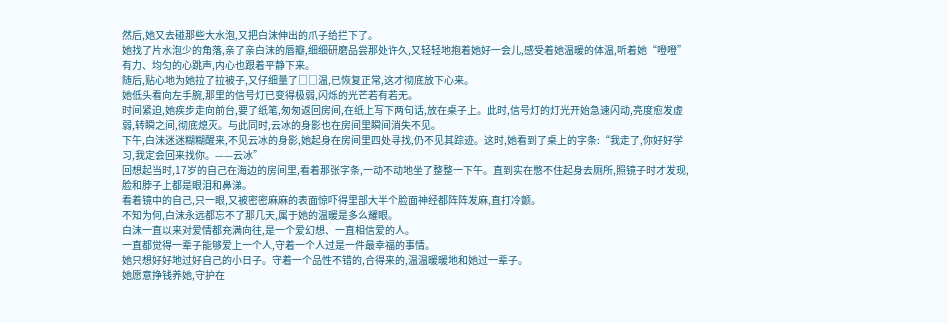然后,她又去碰那些大水泡,又把白沫伸出的爪子给拦下了。
她找了片水泡少的角落,亲了亲白沫的唇瓣,细细研磨品尝那处许久,又轻轻地抱着她好一会儿,感受着她温暖的体温,听着她“噔噔”有力、均匀的心跳声,内心也跟着平静下来。
随后,贴心地为她拉了拉被子,又仔细量了□□温,已恢复正常,这才彻底放下心来。
她低头看向左手腕,那里的信号灯已变得极弱,闪烁的光芒若有若无。
时间紧迫,她疾步走向前台,要了纸笔,匆匆返回房间,在纸上写下两句话,放在桌子上。此时,信号灯的灯光开始急速闪动,亮度愈发虚弱,转瞬之间,彻底熄灭。与此同时,云冰的身影也在房间里瞬间消失不见。
下午,白沫迷迷糊糊醒来,不见云冰的身影,她起身在房间里四处寻找,仍不见其踪迹。这时,她看到了桌上的字条:“我走了,你好好学习,我定会回来找你。——云冰”
回想起当时,17岁的自己在海边的房间里,看着那张字条,一动不动地坐了整整一下午。直到实在憋不住起身去厕所,照镜子时才发现,脸和脖子上都是眼泪和鼻涕。
看着镜中的自己,只一眼,又被密密麻麻的表面惊吓得里部大半个脸面神经都阵阵发麻,直打冷颤。
不知为何,白沫永远都忘不了那几天,属于她的温暖是多么耀眼。
白沫一直以来对爱情都充满向往,是一个爱幻想、一直相信爱的人。
一直都觉得一辈子能够爱上一个人,守着一个人过是一件最幸福的事情。
她只想好好地过好自己的小日子。守着一个品性不错的,合得来的,温温暖暖地和她过一辈子。
她愿意挣钱养她,守护在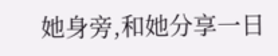她身旁,和她分享一日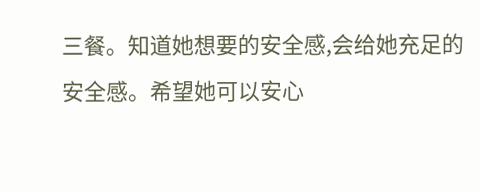三餐。知道她想要的安全感,会给她充足的安全感。希望她可以安心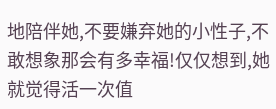地陪伴她,不要嫌弃她的小性子,不敢想象那会有多幸福!仅仅想到,她就觉得活一次值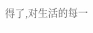得了,对生活的每一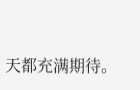天都充满期待。